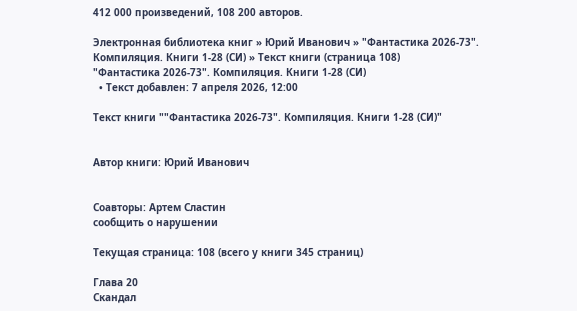412 000 произведений, 108 200 авторов.

Электронная библиотека книг » Юрий Иванович » "Фантастика 2026-73". Компиляция. Книги 1-28 (СИ) » Текст книги (страница 108)
"Фантастика 2026-73". Компиляция. Книги 1-28 (СИ)
  • Текст добавлен: 7 апреля 2026, 12:00

Текст книги ""Фантастика 2026-73". Компиляция. Книги 1-28 (СИ)"


Автор книги: Юрий Иванович


Соавторы: Артем Сластин
сообщить о нарушении

Текущая страница: 108 (всего у книги 345 страниц)

Глава 20
Скандал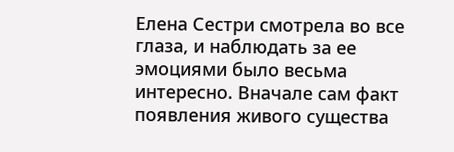Елена Сестри смотрела во все глаза, и наблюдать за ее эмоциями было весьма интересно. Вначале сам факт появления живого существа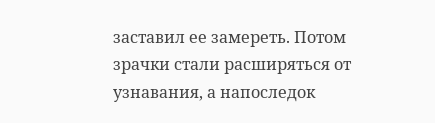заставил ее замереть. Потом зрачки стали расширяться от узнавания, а напоследок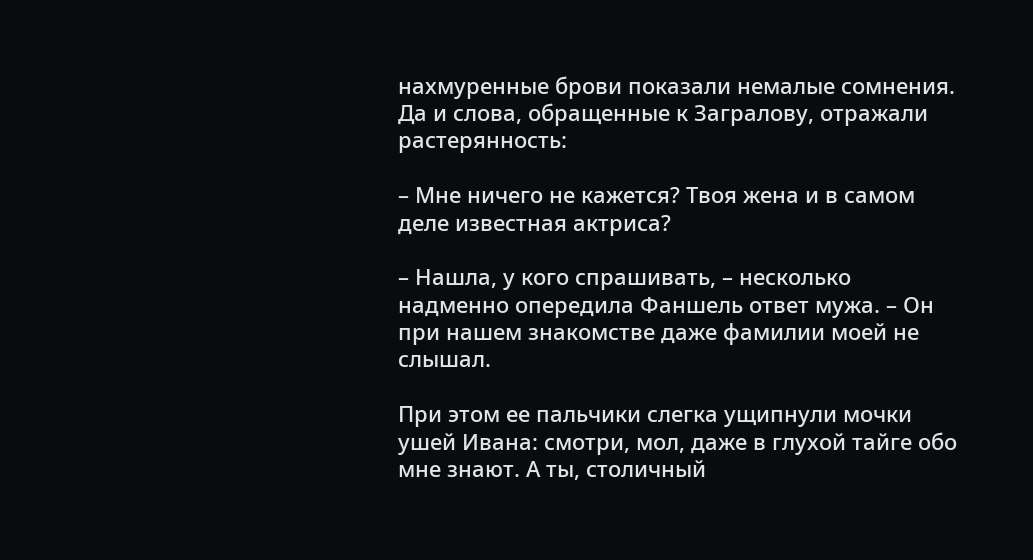нахмуренные брови показали немалые сомнения. Да и слова, обращенные к Загралову, отражали растерянность:

– Мне ничего не кажется? Твоя жена и в самом деле известная актриса?

– Нашла, у кого спрашивать, – несколько надменно опередила Фаншель ответ мужа. – Он при нашем знакомстве даже фамилии моей не слышал.

При этом ее пальчики слегка ущипнули мочки ушей Ивана: смотри, мол, даже в глухой тайге обо мне знают. А ты, столичный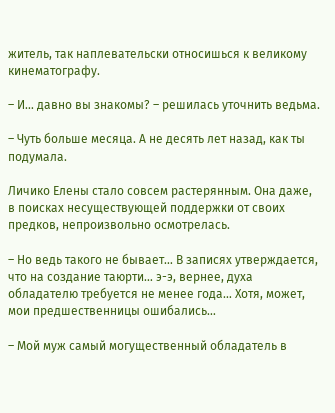житель, так наплевательски относишься к великому кинематографу.

– И… давно вы знакомы? – решилась уточнить ведьма.

– Чуть больше месяца. А не десять лет назад, как ты подумала.

Личико Елены стало совсем растерянным. Она даже, в поисках несуществующей поддержки от своих предков, непроизвольно осмотрелась.

– Но ведь такого не бывает… В записях утверждается, что на создание таюрти… э-э, вернее, духа обладателю требуется не менее года… Хотя, может, мои предшественницы ошибались…

– Мой муж самый могущественный обладатель в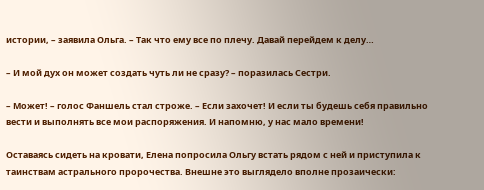истории, – заявила Ольга. – Так что ему все по плечу. Давай перейдем к делу…

– И мой дух он может создать чуть ли не сразу? – поразилась Сестри.

– Может! – голос Фаншель стал строже. – Если захочет! И если ты будешь себя правильно вести и выполнять все мои распоряжения. И напомню, у нас мало времени!

Оставаясь сидеть на кровати, Елена попросила Ольгу встать рядом с ней и приступила к таинствам астрального пророчества. Внешне это выглядело вполне прозаически: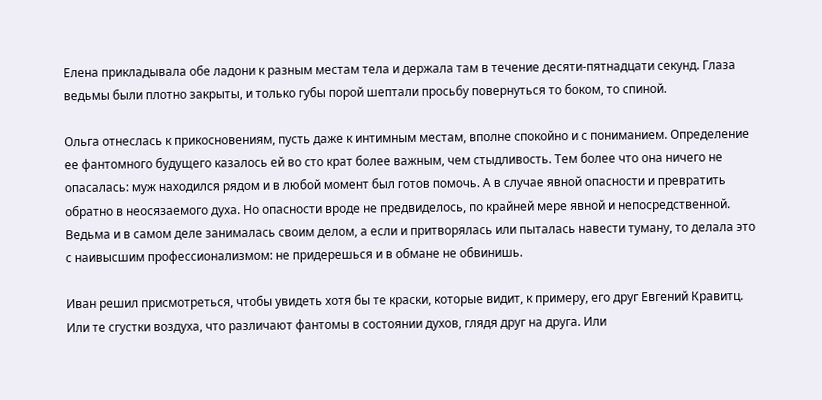Елена прикладывала обе ладони к разным местам тела и держала там в течение десяти-пятнадцати секунд. Глаза ведьмы были плотно закрыты, и только губы порой шептали просьбу повернуться то боком, то спиной.

Ольга отнеслась к прикосновениям, пусть даже к интимным местам, вполне спокойно и с пониманием. Определение ее фантомного будущего казалось ей во сто крат более важным, чем стыдливость. Тем более что она ничего не опасалась: муж находился рядом и в любой момент был готов помочь. А в случае явной опасности и превратить обратно в неосязаемого духа. Но опасности вроде не предвиделось, по крайней мере явной и непосредственной. Ведьма и в самом деле занималась своим делом, а если и притворялась или пыталась навести туману, то делала это с наивысшим профессионализмом: не придерешься и в обмане не обвинишь.

Иван решил присмотреться, чтобы увидеть хотя бы те краски, которые видит, к примеру, его друг Евгений Кравитц. Или те сгустки воздуха, что различают фантомы в состоянии духов, глядя друг на друга. Или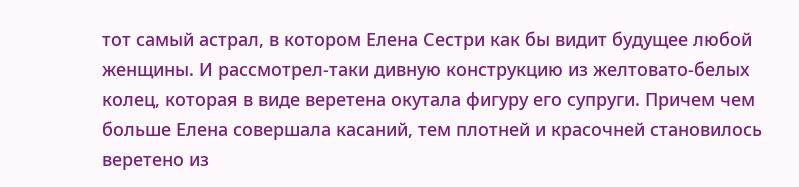тот самый астрал, в котором Елена Сестри как бы видит будущее любой женщины. И рассмотрел-таки дивную конструкцию из желтовато-белых колец, которая в виде веретена окутала фигуру его супруги. Причем чем больше Елена совершала касаний, тем плотней и красочней становилось веретено из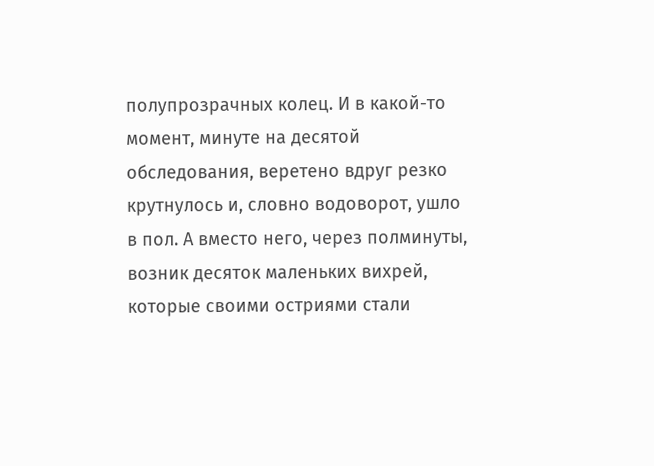полупрозрачных колец. И в какой-то момент, минуте на десятой обследования, веретено вдруг резко крутнулось и, словно водоворот, ушло в пол. А вместо него, через полминуты, возник десяток маленьких вихрей, которые своими остриями стали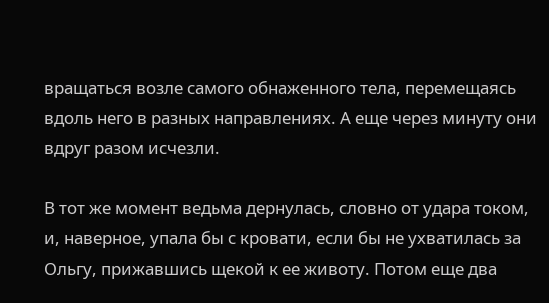вращаться возле самого обнаженного тела, перемещаясь вдоль него в разных направлениях. А еще через минуту они вдруг разом исчезли.

В тот же момент ведьма дернулась, словно от удара током, и, наверное, упала бы с кровати, если бы не ухватилась за Ольгу, прижавшись щекой к ее животу. Потом еще два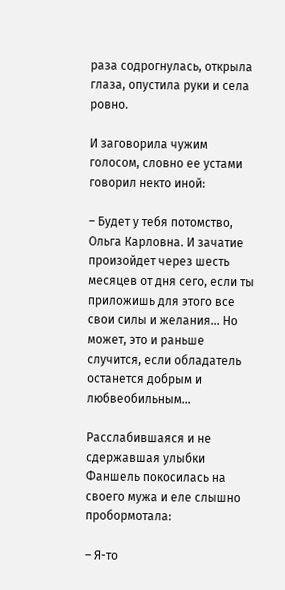раза содрогнулась, открыла глаза, опустила руки и села ровно.

И заговорила чужим голосом, словно ее устами говорил некто иной:

– Будет у тебя потомство, Ольга Карловна. И зачатие произойдет через шесть месяцев от дня сего, если ты приложишь для этого все свои силы и желания… Но может, это и раньше случится, если обладатель останется добрым и любвеобильным…

Расслабившаяся и не сдержавшая улыбки Фаншель покосилась на своего мужа и еле слышно пробормотала:

– Я-то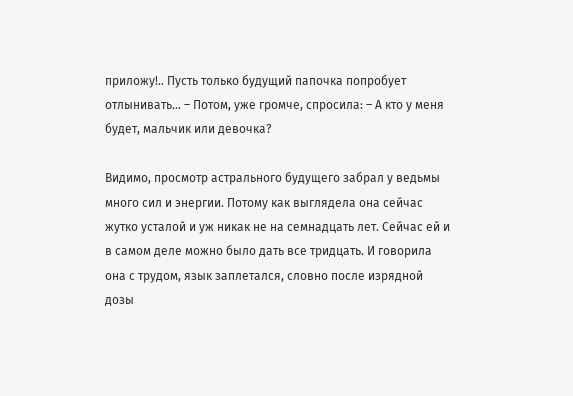приложу!.. Пусть только будущий папочка попробует отлынивать… – Потом, уже громче, спросила: – А кто у меня будет, мальчик или девочка?

Видимо, просмотр астрального будущего забрал у ведьмы много сил и энергии. Потому как выглядела она сейчас жутко усталой и уж никак не на семнадцать лет. Сейчас ей и в самом деле можно было дать все тридцать. И говорила она с трудом, язык заплетался, словно после изрядной дозы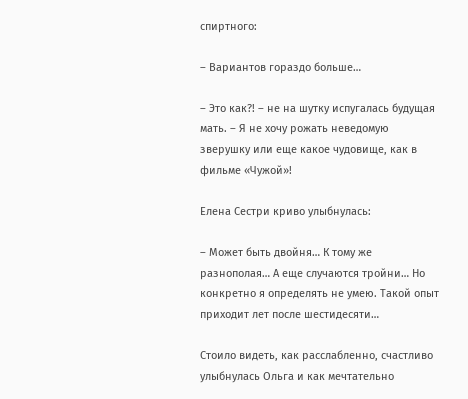спиртного:

– Вариантов гораздо больше…

– Это как?! – не на шутку испугалась будущая мать. – Я не хочу рожать неведомую зверушку или еще какое чудовище, как в фильме «Чужой»!

Елена Сестри криво улыбнулась:

– Может быть двойня… К тому же разнополая… А еще случаются тройни… Но конкретно я определять не умею. Такой опыт приходит лет после шестидесяти…

Стоило видеть, как расслабленно, счастливо улыбнулась Ольга и как мечтательно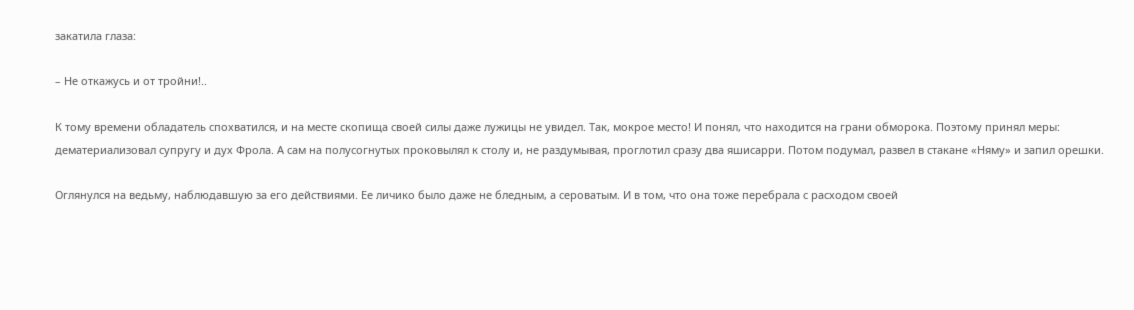закатила глаза:

– Не откажусь и от тройни!..

К тому времени обладатель спохватился, и на месте скопища своей силы даже лужицы не увидел. Так, мокрое место! И понял, что находится на грани обморока. Поэтому принял меры: дематериализовал супругу и дух Фрола. А сам на полусогнутых проковылял к столу и, не раздумывая, проглотил сразу два яшисарри. Потом подумал, развел в стакане «Няму» и запил орешки.

Оглянулся на ведьму, наблюдавшую за его действиями. Ее личико было даже не бледным, а сероватым. И в том, что она тоже перебрала с расходом своей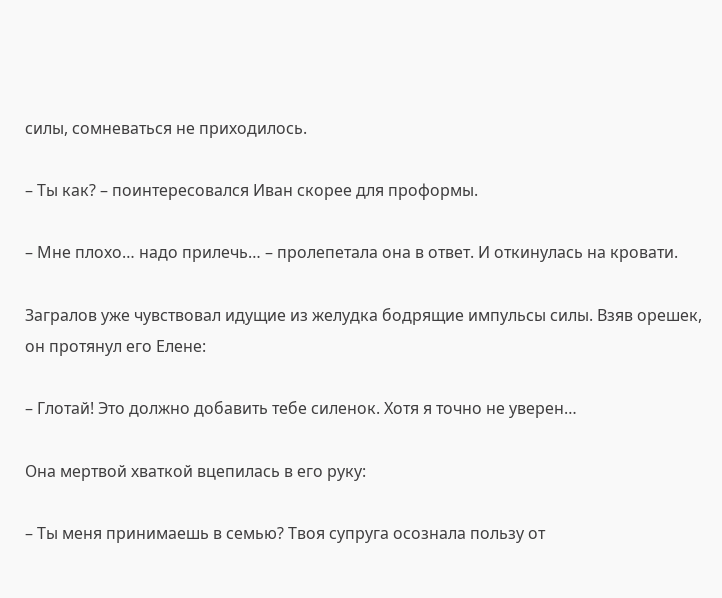силы, сомневаться не приходилось.

– Ты как? – поинтересовался Иван скорее для проформы.

– Мне плохо… надо прилечь… – пролепетала она в ответ. И откинулась на кровати.

Загралов уже чувствовал идущие из желудка бодрящие импульсы силы. Взяв орешек, он протянул его Елене:

– Глотай! Это должно добавить тебе силенок. Хотя я точно не уверен…

Она мертвой хваткой вцепилась в его руку:

– Ты меня принимаешь в семью? Твоя супруга осознала пользу от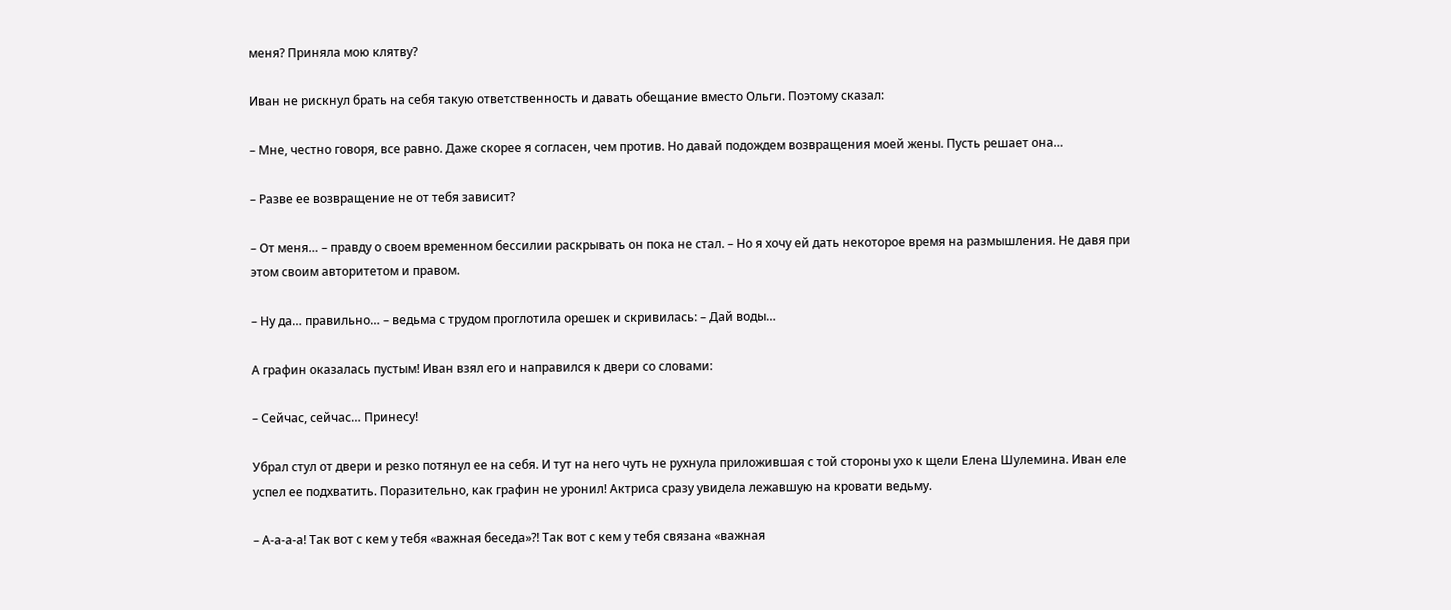меня? Приняла мою клятву?

Иван не рискнул брать на себя такую ответственность и давать обещание вместо Ольги. Поэтому сказал:

– Мне, честно говоря, все равно. Даже скорее я согласен, чем против. Но давай подождем возвращения моей жены. Пусть решает она…

– Разве ее возвращение не от тебя зависит?

– От меня… – правду о своем временном бессилии раскрывать он пока не стал. – Но я хочу ей дать некоторое время на размышления. Не давя при этом своим авторитетом и правом.

– Ну да… правильно… – ведьма с трудом проглотила орешек и скривилась: – Дай воды…

А графин оказалась пустым! Иван взял его и направился к двери со словами:

– Сейчас, сейчас… Принесу!

Убрал стул от двери и резко потянул ее на себя. И тут на него чуть не рухнула приложившая с той стороны ухо к щели Елена Шулемина. Иван еле успел ее подхватить. Поразительно, как графин не уронил! Актриса сразу увидела лежавшую на кровати ведьму.

– А-а-а-а! Так вот с кем у тебя «важная беседа»?! Так вот с кем у тебя связана «важная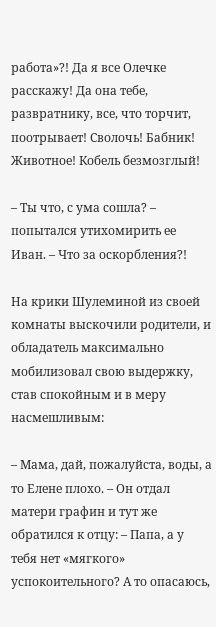работа»?! Да я все Олечке расскажу! Да она тебе, развратнику, все, что торчит, поотрывает! Сволочь! Бабник! Животное! Кобель безмозглый!

– Ты что, с ума сошла? – попытался утихомирить ее Иван. – Что за оскорбления?!

На крики Шулеминой из своей комнаты выскочили родители, и обладатель максимально мобилизовал свою выдержку, став спокойным и в меру насмешливым:

– Мама, дай, пожалуйста, воды, а то Елене плохо. – Он отдал матери графин и тут же обратился к отцу: – Папа, а у тебя нет «мягкого» успокоительного? А то опасаюсь,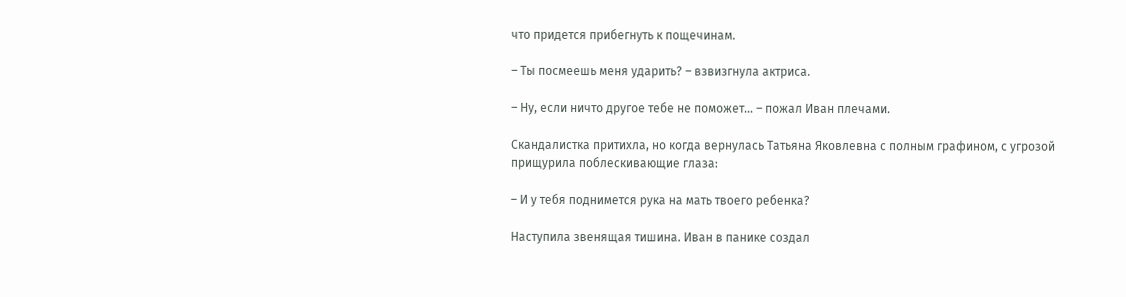что придется прибегнуть к пощечинам.

– Ты посмеешь меня ударить? – взвизгнула актриса.

– Ну, если ничто другое тебе не поможет… – пожал Иван плечами.

Скандалистка притихла, но когда вернулась Татьяна Яковлевна с полным графином, с угрозой прищурила поблескивающие глаза:

– И у тебя поднимется рука на мать твоего ребенка?

Наступила звенящая тишина. Иван в панике создал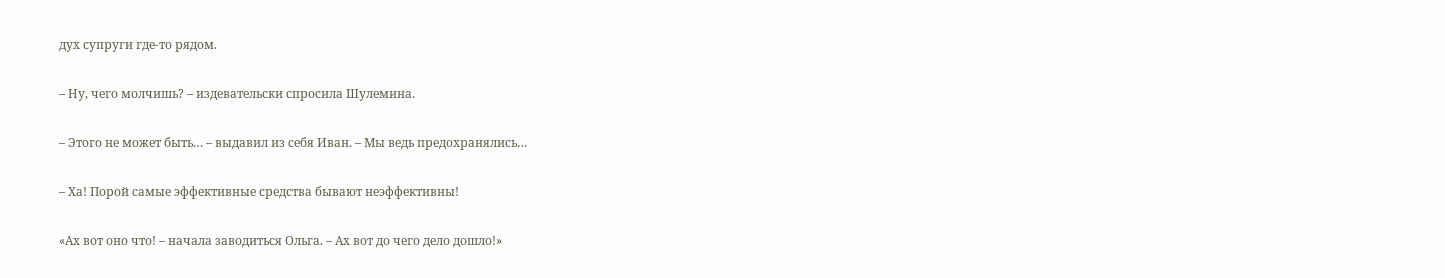дух супруги где-то рядом.

– Ну, чего молчишь? – издевательски спросила Шулемина.

– Этого не может быть… – выдавил из себя Иван. – Мы ведь предохранялись…

– Ха! Порой самые эффективные средства бывают неэффективны!

«Ах вот оно что! – начала заводиться Ольга. – Ах вот до чего дело дошло!»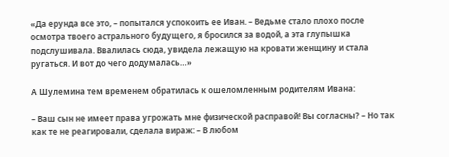«Да ерунда все это, – попытался успокоить ее Иван. – Ведьме стало плохо после осмотра твоего астрального будущего, я бросился за водой, а эта глупышка подслушивала. Ввалилась сюда, увидела лежащую на кровати женщину и стала ругаться. И вот до чего додумалась…»

А Шулемина тем временем обратилась к ошеломленным родителям Ивана:

– Ваш сын не имеет права угрожать мне физической расправой! Вы согласны? – Но так как те не реагировали, сделала вираж: – В любом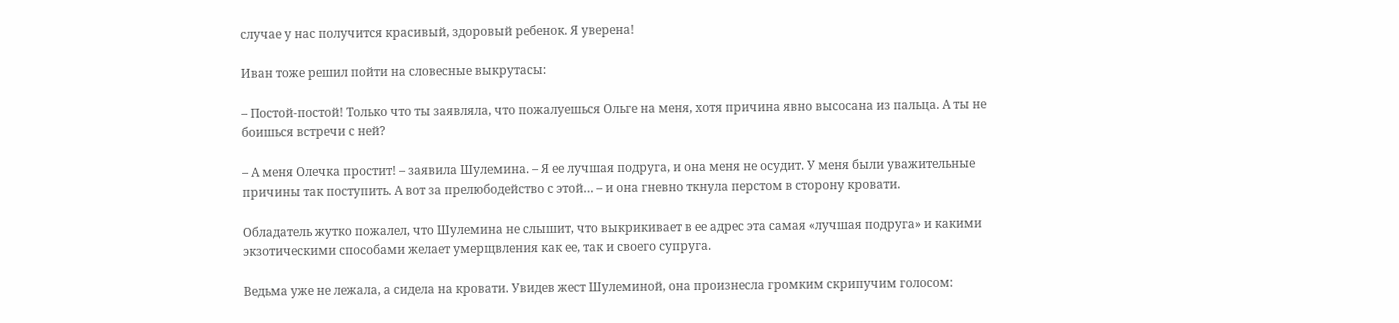случае у нас получится красивый, здоровый ребенок. Я уверена!

Иван тоже решил пойти на словесные выкрутасы:

– Постой-постой! Только что ты заявляла, что пожалуешься Ольге на меня, хотя причина явно высосана из пальца. А ты не боишься встречи с ней?

– А меня Олечка простит! – заявила Шулемина. – Я ее лучшая подруга, и она меня не осудит. У меня были уважительные причины так поступить. А вот за прелюбодейство с этой… – и она гневно ткнула перстом в сторону кровати.

Обладатель жутко пожалел, что Шулемина не слышит, что выкрикивает в ее адрес эта самая «лучшая подруга» и какими экзотическими способами желает умерщвления как ее, так и своего супруга.

Ведьма уже не лежала, а сидела на кровати. Увидев жест Шулеминой, она произнесла громким скрипучим голосом: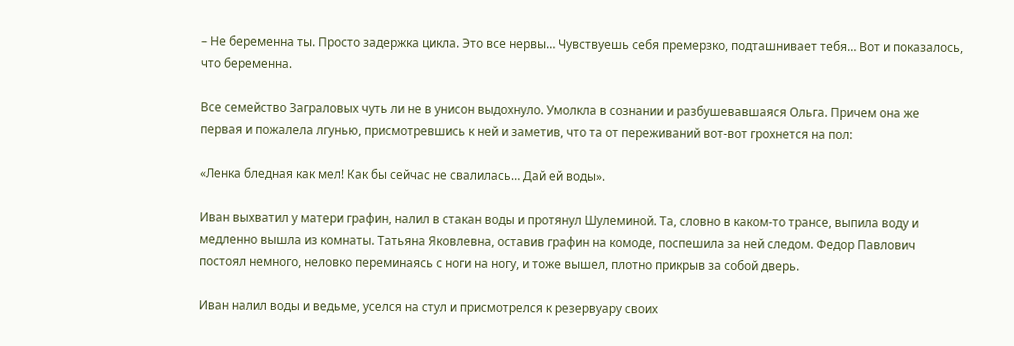– Не беременна ты. Просто задержка цикла. Это все нервы… Чувствуешь себя премерзко, подташнивает тебя… Вот и показалось, что беременна.

Все семейство Заграловых чуть ли не в унисон выдохнуло. Умолкла в сознании и разбушевавшаяся Ольга. Причем она же первая и пожалела лгунью, присмотревшись к ней и заметив, что та от переживаний вот-вот грохнется на пол:

«Ленка бледная как мел! Как бы сейчас не свалилась… Дай ей воды».

Иван выхватил у матери графин, налил в стакан воды и протянул Шулеминой. Та, словно в каком-то трансе, выпила воду и медленно вышла из комнаты. Татьяна Яковлевна, оставив графин на комоде, поспешила за ней следом. Федор Павлович постоял немного, неловко переминаясь с ноги на ногу, и тоже вышел, плотно прикрыв за собой дверь.

Иван налил воды и ведьме, уселся на стул и присмотрелся к резервуару своих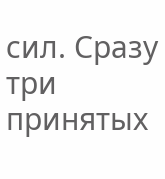сил. Сразу три принятых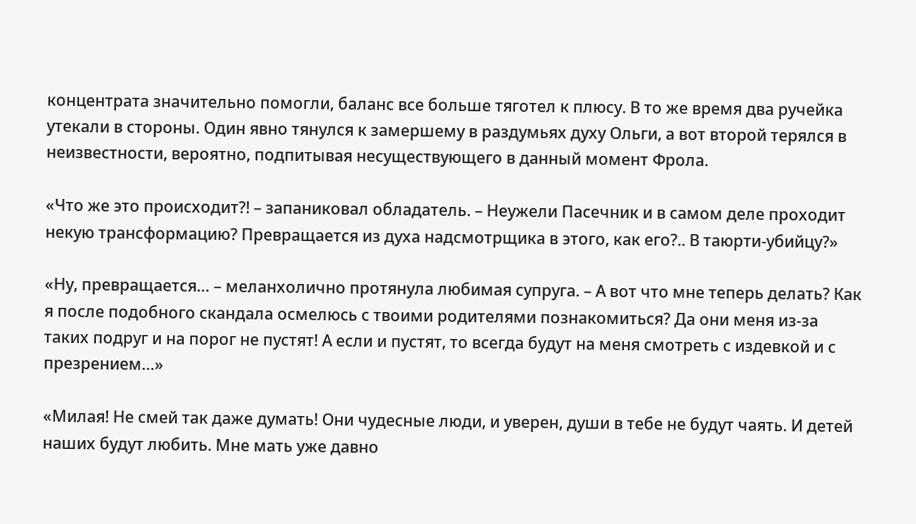концентрата значительно помогли, баланс все больше тяготел к плюсу. В то же время два ручейка утекали в стороны. Один явно тянулся к замершему в раздумьях духу Ольги, а вот второй терялся в неизвестности, вероятно, подпитывая несуществующего в данный момент Фрола.

«Что же это происходит?! – запаниковал обладатель. – Неужели Пасечник и в самом деле проходит некую трансформацию? Превращается из духа надсмотрщика в этого, как его?.. В таюрти-убийцу?»

«Ну, превращается… – меланхолично протянула любимая супруга. – А вот что мне теперь делать? Как я после подобного скандала осмелюсь с твоими родителями познакомиться? Да они меня из-за таких подруг и на порог не пустят! А если и пустят, то всегда будут на меня смотреть с издевкой и с презрением…»

«Милая! Не смей так даже думать! Они чудесные люди, и уверен, души в тебе не будут чаять. И детей наших будут любить. Мне мать уже давно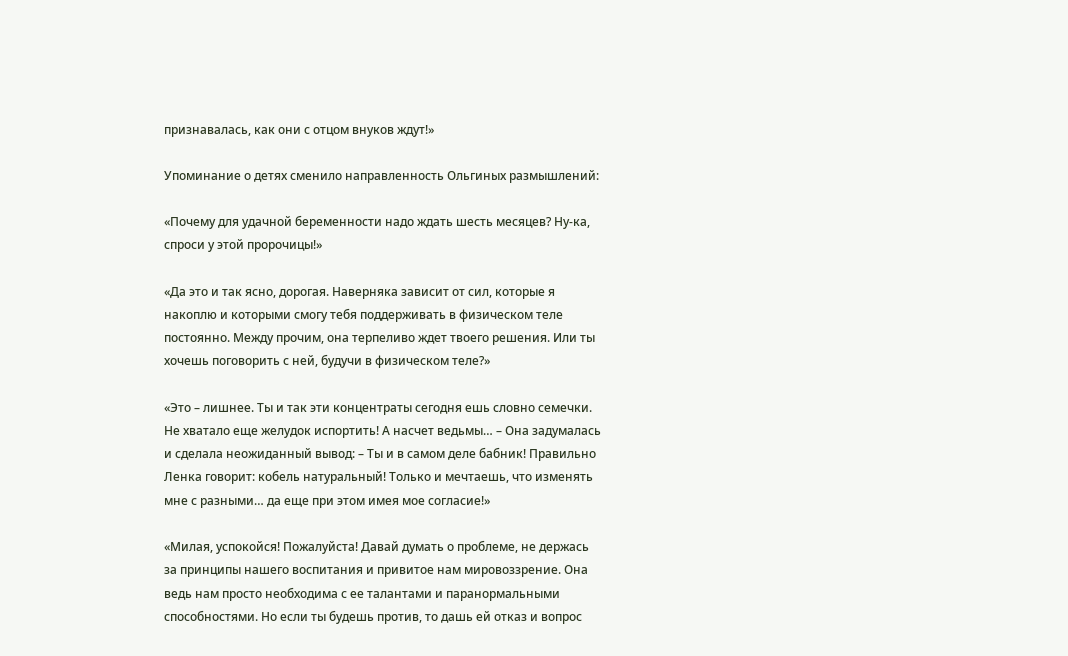признавалась, как они с отцом внуков ждут!»

Упоминание о детях сменило направленность Ольгиных размышлений:

«Почему для удачной беременности надо ждать шесть месяцев? Ну-ка, спроси у этой пророчицы!»

«Да это и так ясно, дорогая. Наверняка зависит от сил, которые я накоплю и которыми смогу тебя поддерживать в физическом теле постоянно. Между прочим, она терпеливо ждет твоего решения. Или ты хочешь поговорить с ней, будучи в физическом теле?»

«Это – лишнее. Ты и так эти концентраты сегодня ешь словно семечки. Не хватало еще желудок испортить! А насчет ведьмы… – Она задумалась и сделала неожиданный вывод: – Ты и в самом деле бабник! Правильно Ленка говорит: кобель натуральный! Только и мечтаешь, что изменять мне с разными… да еще при этом имея мое согласие!»

«Милая, успокойся! Пожалуйста! Давай думать о проблеме, не держась за принципы нашего воспитания и привитое нам мировоззрение. Она ведь нам просто необходима с ее талантами и паранормальными способностями. Но если ты будешь против, то дашь ей отказ и вопрос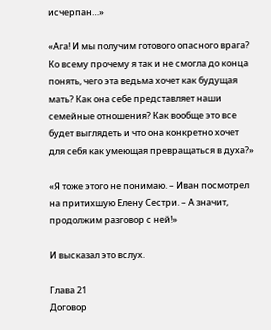исчерпан…»

«Ага! И мы получим готового опасного врага? Ко всему прочему я так и не смогла до конца понять, чего эта ведьма хочет как будущая мать? Как она себе представляет наши семейные отношения? Как вообще это все будет выглядеть и что она конкретно хочет для себя как умеющая превращаться в духа?»

«Я тоже этого не понимаю. – Иван посмотрел на притихшую Елену Сестри. – А значит, продолжим разговор с ней!»

И высказал это вслух.

Глава 21
Договор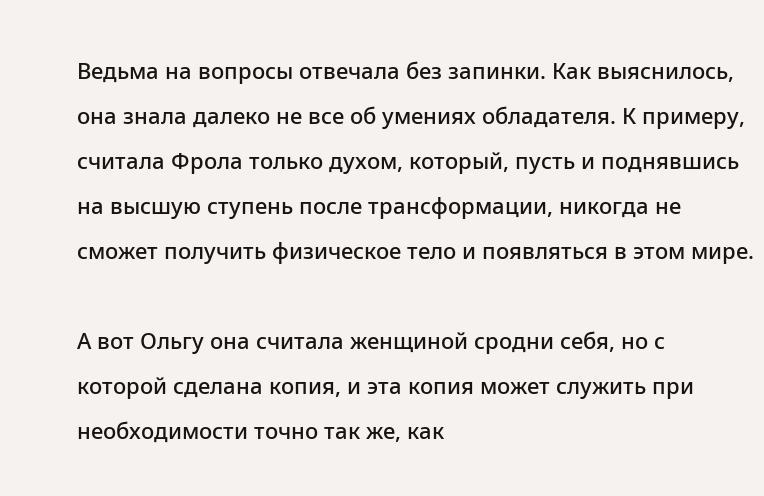Ведьма на вопросы отвечала без запинки. Как выяснилось, она знала далеко не все об умениях обладателя. К примеру, считала Фрола только духом, который, пусть и поднявшись на высшую ступень после трансформации, никогда не сможет получить физическое тело и появляться в этом мире.

А вот Ольгу она считала женщиной сродни себя, но с которой сделана копия, и эта копия может служить при необходимости точно так же, как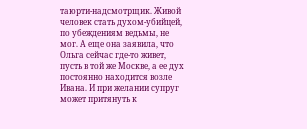таюрти-надсмотрщик. Живой человек стать духом-убийцей, по убеждениям ведьмы, не мог. А еще она заявила, что Ольга сейчас где-то живет, пусть в той же Москве, а ее дух постоянно находится возле Ивана. И при желании супруг может притянуть к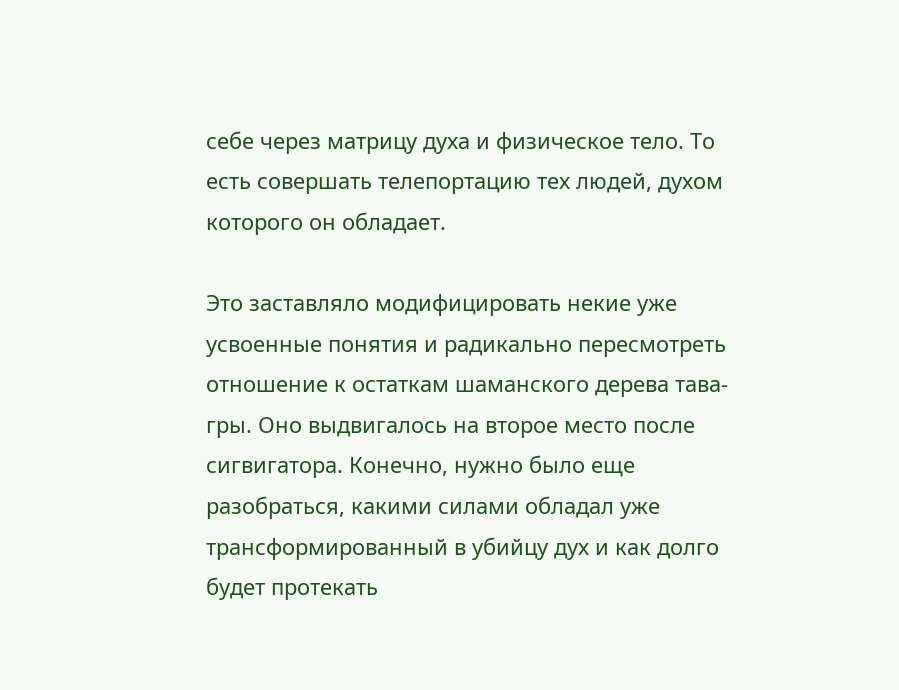себе через матрицу духа и физическое тело. То есть совершать телепортацию тех людей, духом которого он обладает.

Это заставляло модифицировать некие уже усвоенные понятия и радикально пересмотреть отношение к остаткам шаманского дерева тава-гры. Оно выдвигалось на второе место после сигвигатора. Конечно, нужно было еще разобраться, какими силами обладал уже трансформированный в убийцу дух и как долго будет протекать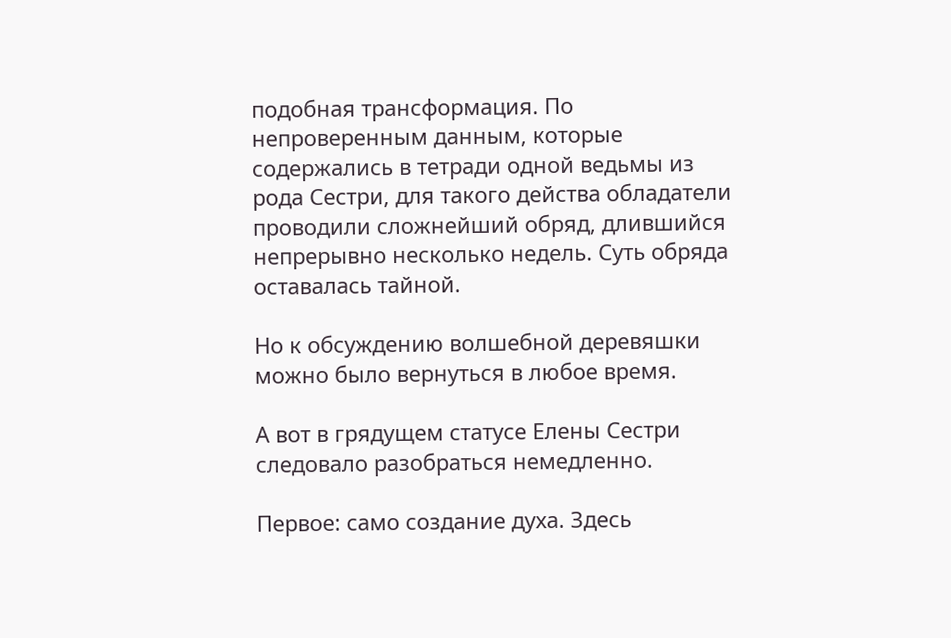подобная трансформация. По непроверенным данным, которые содержались в тетради одной ведьмы из рода Сестри, для такого действа обладатели проводили сложнейший обряд, длившийся непрерывно несколько недель. Суть обряда оставалась тайной.

Но к обсуждению волшебной деревяшки можно было вернуться в любое время.

А вот в грядущем статусе Елены Сестри следовало разобраться немедленно.

Первое: само создание духа. Здесь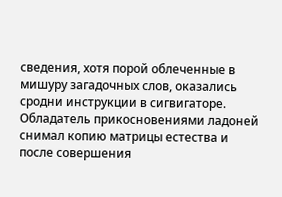сведения, хотя порой облеченные в мишуру загадочных слов, оказались сродни инструкции в сигвигаторе. Обладатель прикосновениями ладоней снимал копию матрицы естества и после совершения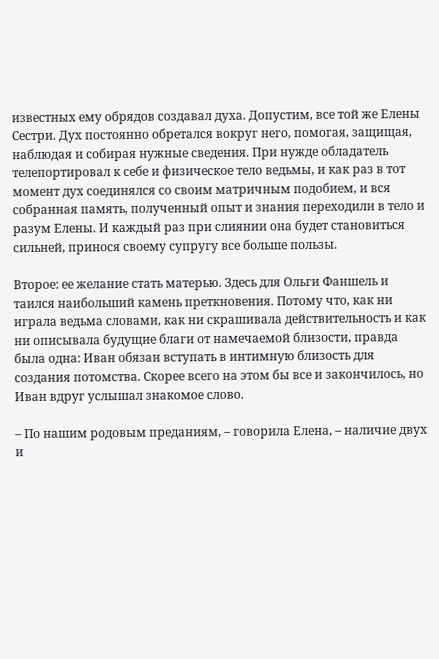известных ему обрядов создавал духа. Допустим, все той же Елены Сестри. Дух постоянно обретался вокруг него, помогая, защищая, наблюдая и собирая нужные сведения. При нужде обладатель телепортировал к себе и физическое тело ведьмы, и как раз в тот момент дух соединялся со своим матричным подобием, и вся собранная память, полученный опыт и знания переходили в тело и разум Елены. И каждый раз при слиянии она будет становиться сильней, принося своему супругу все больше пользы.

Второе: ее желание стать матерью. Здесь для Ольги Фаншель и таился наибольший камень преткновения. Потому что, как ни играла ведьма словами, как ни скрашивала действительность и как ни описывала будущие благи от намечаемой близости, правда была одна: Иван обязан вступать в интимную близость для создания потомства. Скорее всего на этом бы все и закончилось, но Иван вдруг услышал знакомое слово.

– По нашим родовым преданиям, – говорила Елена, – наличие двух и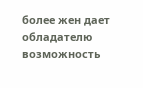более жен дает обладателю возможность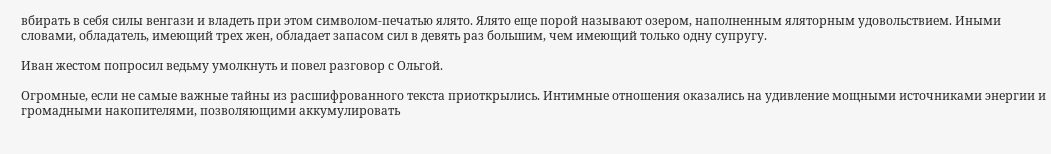вбирать в себя силы венгази и владеть при этом символом-печатью ялято. Ялято еще порой называют озером, наполненным яляторным удовольствием. Иными словами, обладатель, имеющий трех жен, обладает запасом сил в девять раз большим, чем имеющий только одну супругу.

Иван жестом попросил ведьму умолкнуть и повел разговор с Ольгой.

Огромные, если не самые важные тайны из расшифрованного текста приоткрылись. Интимные отношения оказались на удивление мощными источниками энергии и громадными накопителями, позволяющими аккумулировать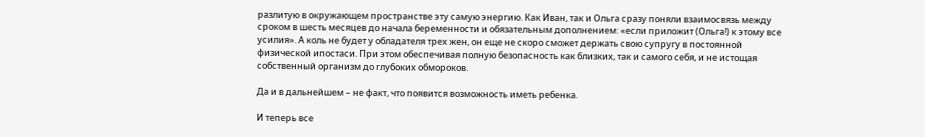разлитую в окружающем пространстве эту самую энергию. Как Иван, так и Ольга сразу поняли взаимосвязь между сроком в шесть месяцев до начала беременности и обязательным дополнением: «если приложит (Ольга!) к этому все усилия». А коль не будет у обладателя трех жен, он еще не скоро сможет держать свою супругу в постоянной физической ипостаси. При этом обеспечивая полную безопасность как близких, так и самого себя, и не истощая собственный организм до глубоких обмороков.

Да и в дальнейшем – не факт, что появится возможность иметь ребенка.

И теперь все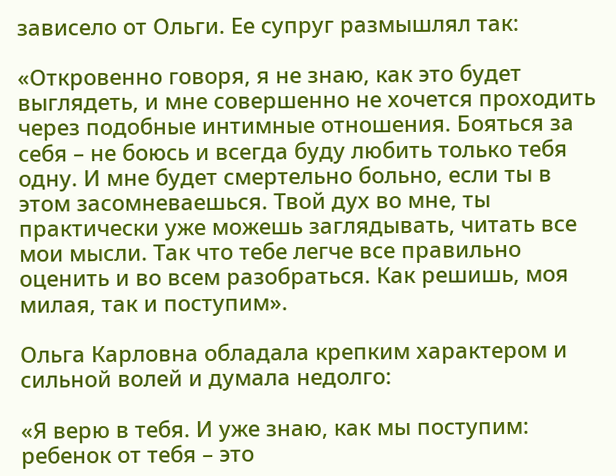зависело от Ольги. Ее супруг размышлял так:

«Откровенно говоря, я не знаю, как это будет выглядеть, и мне совершенно не хочется проходить через подобные интимные отношения. Бояться за себя – не боюсь и всегда буду любить только тебя одну. И мне будет смертельно больно, если ты в этом засомневаешься. Твой дух во мне, ты практически уже можешь заглядывать, читать все мои мысли. Так что тебе легче все правильно оценить и во всем разобраться. Как решишь, моя милая, так и поступим».

Ольга Карловна обладала крепким характером и сильной волей и думала недолго:

«Я верю в тебя. И уже знаю, как мы поступим: ребенок от тебя – это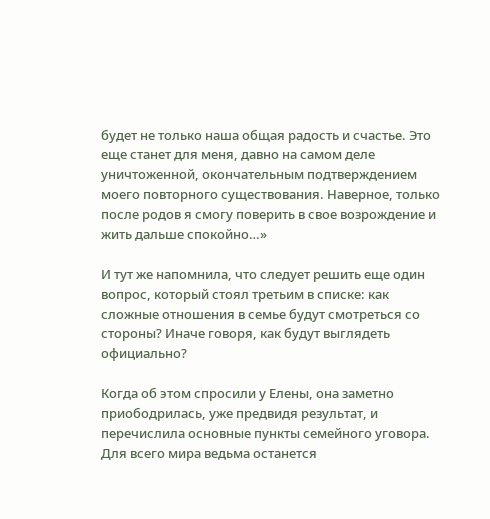будет не только наша общая радость и счастье. Это еще станет для меня, давно на самом деле уничтоженной, окончательным подтверждением моего повторного существования. Наверное, только после родов я смогу поверить в свое возрождение и жить дальше спокойно…»

И тут же напомнила, что следует решить еще один вопрос, который стоял третьим в списке: как сложные отношения в семье будут смотреться со стороны? Иначе говоря, как будут выглядеть официально?

Когда об этом спросили у Елены, она заметно приободрилась, уже предвидя результат, и перечислила основные пункты семейного уговора. Для всего мира ведьма останется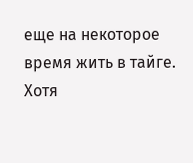еще на некоторое время жить в тайге. Хотя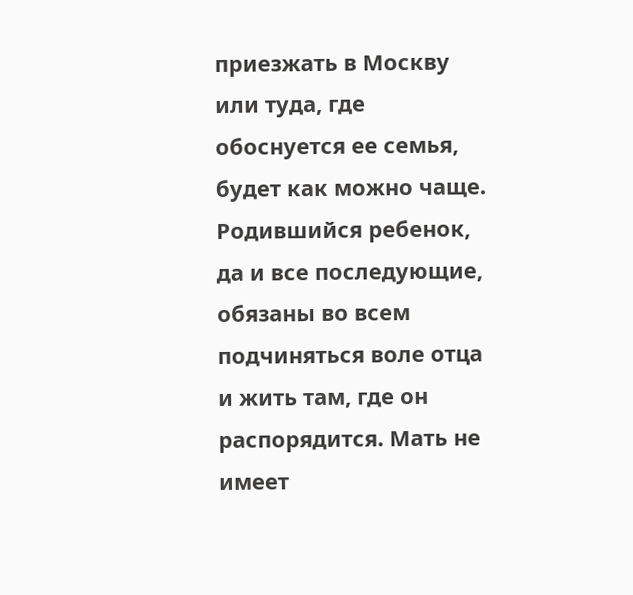приезжать в Москву или туда, где обоснуется ее семья, будет как можно чаще. Родившийся ребенок, да и все последующие, обязаны во всем подчиняться воле отца и жить там, где он распорядится. Мать не имеет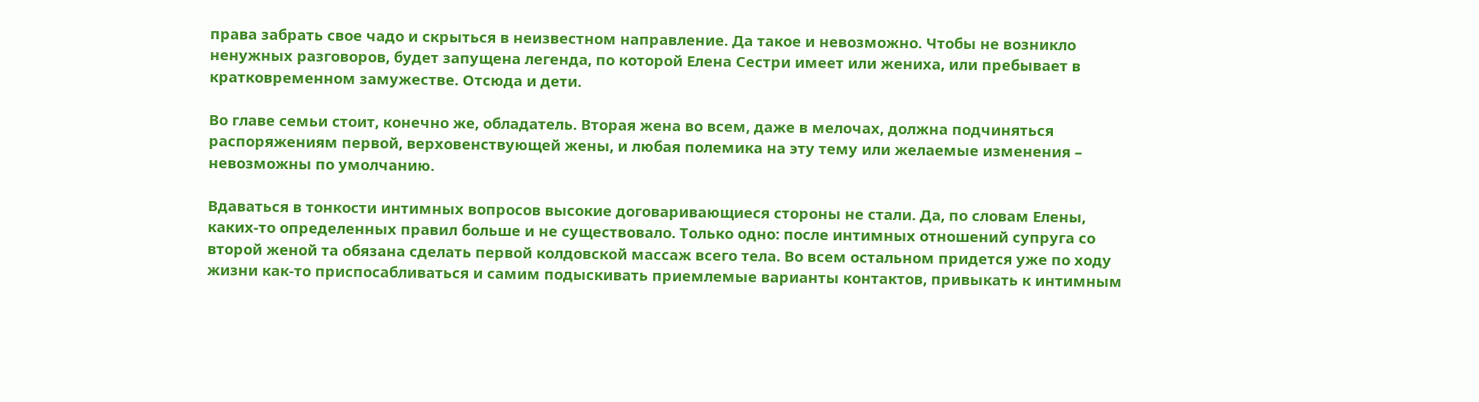права забрать свое чадо и скрыться в неизвестном направление. Да такое и невозможно. Чтобы не возникло ненужных разговоров, будет запущена легенда, по которой Елена Сестри имеет или жениха, или пребывает в кратковременном замужестве. Отсюда и дети.

Во главе семьи стоит, конечно же, обладатель. Вторая жена во всем, даже в мелочах, должна подчиняться распоряжениям первой, верховенствующей жены, и любая полемика на эту тему или желаемые изменения – невозможны по умолчанию.

Вдаваться в тонкости интимных вопросов высокие договаривающиеся стороны не стали. Да, по словам Елены, каких-то определенных правил больше и не существовало. Только одно: после интимных отношений супруга со второй женой та обязана сделать первой колдовской массаж всего тела. Во всем остальном придется уже по ходу жизни как-то приспосабливаться и самим подыскивать приемлемые варианты контактов, привыкать к интимным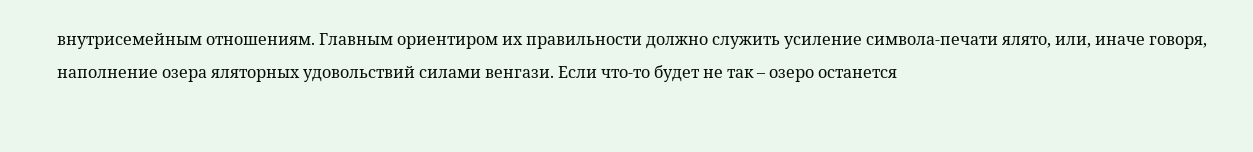внутрисемейным отношениям. Главным ориентиром их правильности должно служить усиление символа-печати ялято, или, иначе говоря, наполнение озера яляторных удовольствий силами венгази. Если что-то будет не так – озеро останется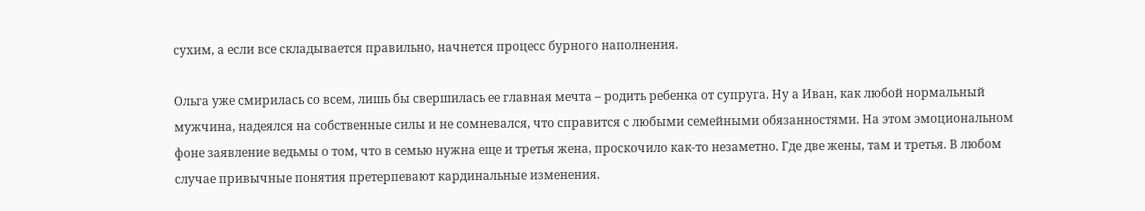сухим, а если все складывается правильно, начнется процесс бурного наполнения.

Ольга уже смирилась со всем, лишь бы свершилась ее главная мечта – родить ребенка от супруга. Ну а Иван, как любой нормальный мужчина, надеялся на собственные силы и не сомневался, что справится с любыми семейными обязанностями. На этом эмоциональном фоне заявление ведьмы о том, что в семью нужна еще и третья жена, проскочило как-то незаметно. Где две жены, там и третья. В любом случае привычные понятия претерпевают кардинальные изменения.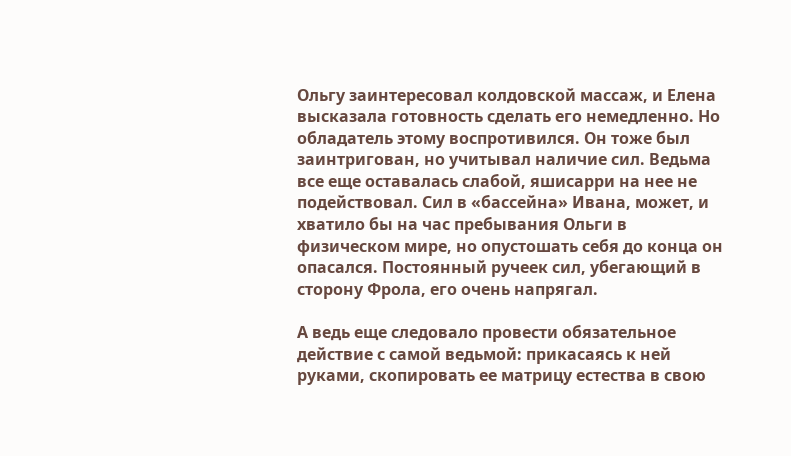Ольгу заинтересовал колдовской массаж, и Елена высказала готовность сделать его немедленно. Но обладатель этому воспротивился. Он тоже был заинтригован, но учитывал наличие сил. Ведьма все еще оставалась слабой, яшисарри на нее не подействовал. Сил в «бассейна» Ивана, может, и хватило бы на час пребывания Ольги в физическом мире, но опустошать себя до конца он опасался. Постоянный ручеек сил, убегающий в сторону Фрола, его очень напрягал.

А ведь еще следовало провести обязательное действие с самой ведьмой: прикасаясь к ней руками, скопировать ее матрицу естества в свою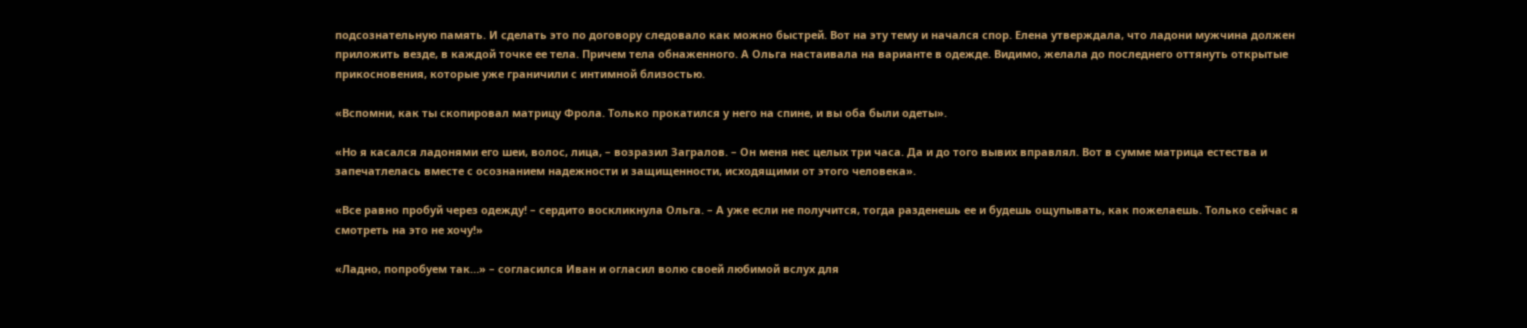подсознательную память. И сделать это по договору следовало как можно быстрей. Вот на эту тему и начался спор. Елена утверждала, что ладони мужчина должен приложить везде, в каждой точке ее тела. Причем тела обнаженного. А Ольга настаивала на варианте в одежде. Видимо, желала до последнего оттянуть открытые прикосновения, которые уже граничили с интимной близостью.

«Вспомни, как ты скопировал матрицу Фрола. Только прокатился у него на спине, и вы оба были одеты».

«Но я касался ладонями его шеи, волос, лица, – возразил Загралов. – Он меня нес целых три часа. Да и до того вывих вправлял. Вот в сумме матрица естества и запечатлелась вместе с осознанием надежности и защищенности, исходящими от этого человека».

«Все равно пробуй через одежду! – сердито воскликнула Ольга. – А уже если не получится, тогда разденешь ее и будешь ощупывать, как пожелаешь. Только сейчас я смотреть на это не хочу!»

«Ладно, попробуем так…» – согласился Иван и огласил волю своей любимой вслух для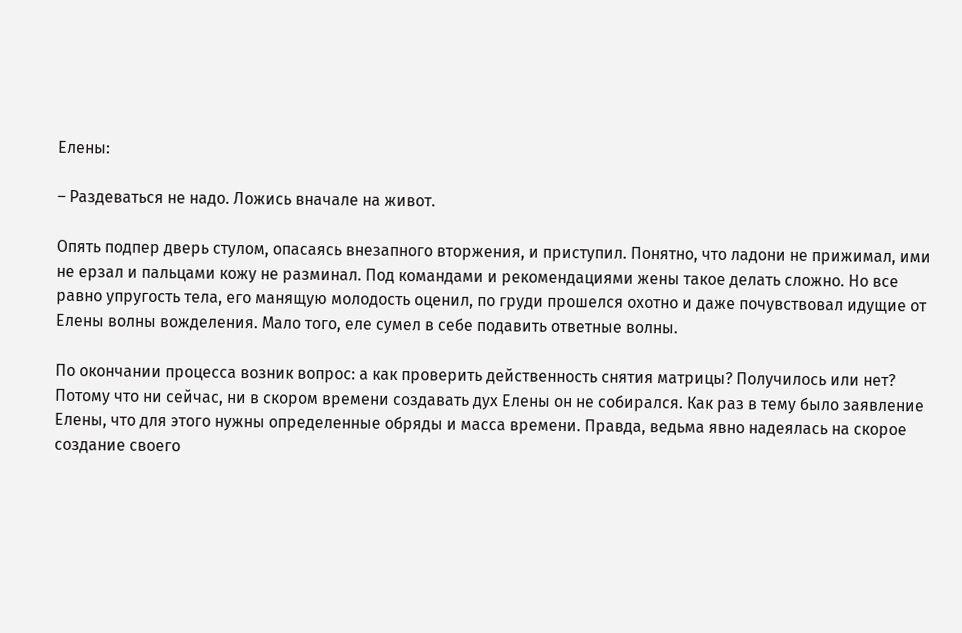Елены:

– Раздеваться не надо. Ложись вначале на живот.

Опять подпер дверь стулом, опасаясь внезапного вторжения, и приступил. Понятно, что ладони не прижимал, ими не ерзал и пальцами кожу не разминал. Под командами и рекомендациями жены такое делать сложно. Но все равно упругость тела, его манящую молодость оценил, по груди прошелся охотно и даже почувствовал идущие от Елены волны вожделения. Мало того, еле сумел в себе подавить ответные волны.

По окончании процесса возник вопрос: а как проверить действенность снятия матрицы? Получилось или нет? Потому что ни сейчас, ни в скором времени создавать дух Елены он не собирался. Как раз в тему было заявление Елены, что для этого нужны определенные обряды и масса времени. Правда, ведьма явно надеялась на скорое создание своего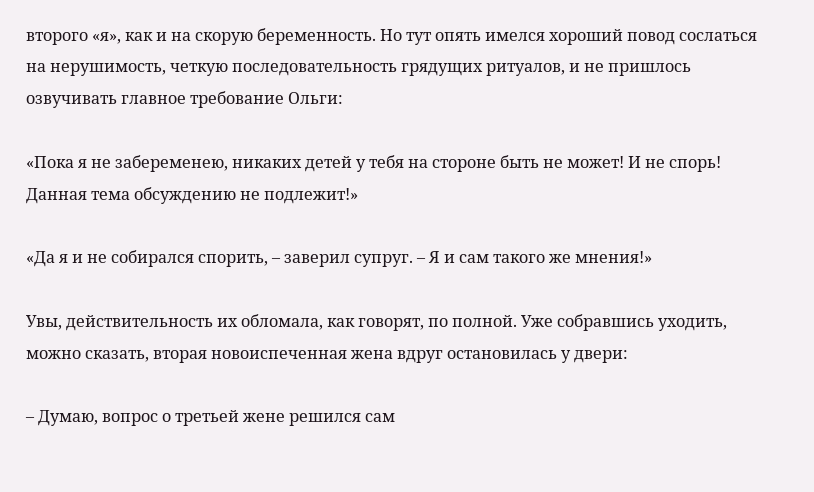второго «я», как и на скорую беременность. Но тут опять имелся хороший повод сослаться на нерушимость, четкую последовательность грядущих ритуалов, и не пришлось озвучивать главное требование Ольги:

«Пока я не забеременею, никаких детей у тебя на стороне быть не может! И не спорь! Данная тема обсуждению не подлежит!»

«Да я и не собирался спорить, – заверил супруг. – Я и сам такого же мнения!»

Увы, действительность их обломала, как говорят, по полной. Уже собравшись уходить, можно сказать, вторая новоиспеченная жена вдруг остановилась у двери:

– Думаю, вопрос о третьей жене решился сам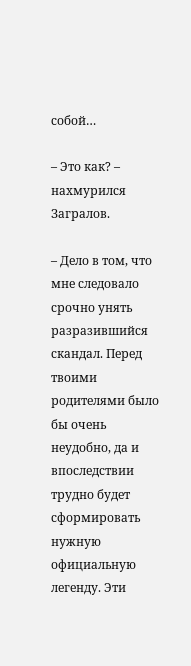собой…

– Это как? – нахмурился Загралов.

– Дело в том, что мне следовало срочно унять разразившийся скандал. Перед твоими родителями было бы очень неудобно, да и впоследствии трудно будет сформировать нужную официальную легенду. Эти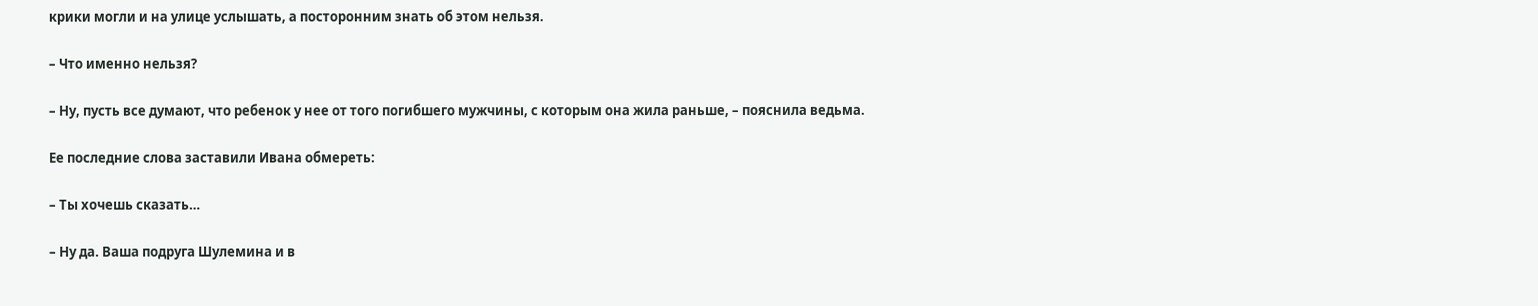крики могли и на улице услышать, а посторонним знать об этом нельзя.

– Что именно нельзя?

– Ну, пусть все думают, что ребенок у нее от того погибшего мужчины, с которым она жила раньше, – пояснила ведьма.

Ее последние слова заставили Ивана обмереть:

– Ты хочешь сказать…

– Ну да. Ваша подруга Шулемина и в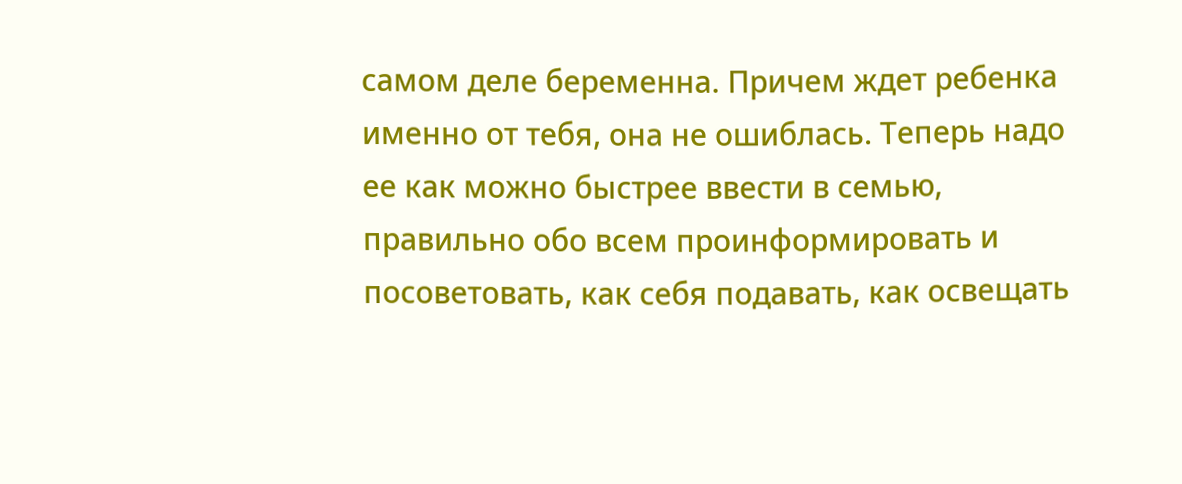самом деле беременна. Причем ждет ребенка именно от тебя, она не ошиблась. Теперь надо ее как можно быстрее ввести в семью, правильно обо всем проинформировать и посоветовать, как себя подавать, как освещать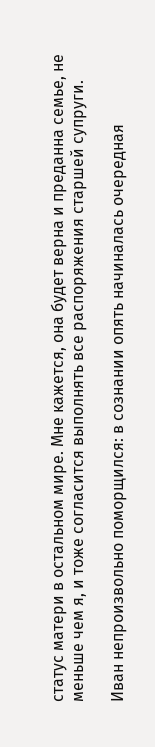статус матери в остальном мире. Мне кажется, она будет верна и преданна семье, не меньше чем я, и тоже согласится выполнять все распоряжения старшей супруги.

Иван непроизвольно поморщился: в сознании опять начиналась очередная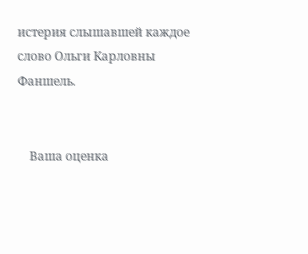истерия слышавшей каждое слово Ольги Карловны Фаншель.


    Ваша оценка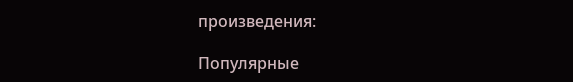произведения:

Популярные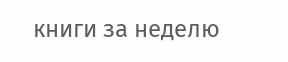книги за неделю